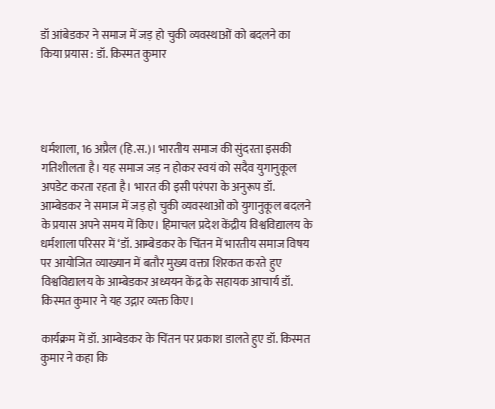डॉ आंबेडकर ने समाज में जड़ हो चुकी व्यवस्थाओं को बदलने का किया प्रयास : डॉ. किस्मत कुमार




धर्मशाला, 16 अप्रैल (हि.स.)। भारतीय समाज की सुंदरता इसकी गतिशीलता है। यह समाज जड़ न होकर स्वयं को सदैव युगानुकूल अपडेट करता रहता है। भारत की इसी परंपरा के अनुरूप डॉ. आम्बेडकर ने समाज में जड़ हो चुकी व्यवस्थाओं को युगानुकूल बदलने के प्रयास अपने समय में किए। हिमाचल प्रदेश केंद्रीय विश्वविद्यालय के धर्मशाला परिसर में ‘डॉ. आम्बेडकर के चिंतन में भारतीय समाज विषय पर आयोजित व्याख्यान में बतौर मुख्य वक्ता शिरकत करते हुए विश्वविद्यालय के आम्बेडकर अध्ययन केंद्र के सहायक आचार्य डॉ. किस्मत कुमार ने यह उद्गार व्यक्त किए।

कार्यक्रम में डॉ. आम्बेडकर के चिंतन पर प्रकाश डालते हुए डॉ. किस्मत कुमार ने कहा कि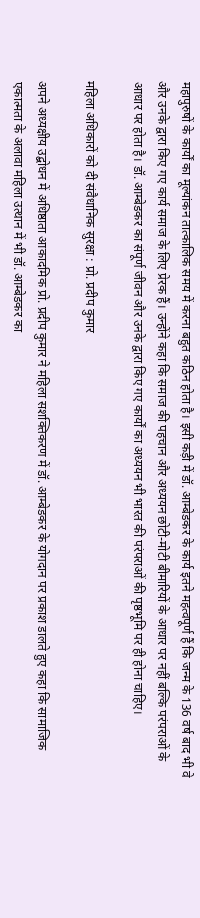महापुरुषों के कार्यों का मूल्यांकन तात्कालिक समय में करना बहुत कठिन होता है। इसी कड़ी में डॉ. आम्बेडकर के कार्य इतने महत्वपूर्ण हैं कि जन्म के 136 वर्ष बाद भी वे और उनके द्वारा किए गए कार्य समाज के लिए प्रेरक हैं। उन्होंने कहा कि समाज की पहचान और अध्ययन छोटी-मोटी बीमारियों के आधार पर नहीं बल्कि परंपराओं के आधार पर होता है। डॉ. आम्बेडकर का संपूर्ण जीवन और उनके द्वारा किए गए कार्यों का अध्ययन भी भारत की परंपराओं की पृष्ठभूमि पर ही होना चाहिए।

महिला अधिकारों को दी संवैधानिक सुरक्षा : प्रो. प्रदीप कुमार

अपने अध्यक्षीय उद्बोधन में अधिष्ठाता आकादमिक प्रो. प्रदीप कुमार ने महिला सशक्तिकरण में डॉ. आम्बेडकर के योगदान पर प्रकाश डालते हुए कहा कि सामाजिक एकात्मता के अलावा महिला उत्थान में भी डॉ. आम्बेडकर का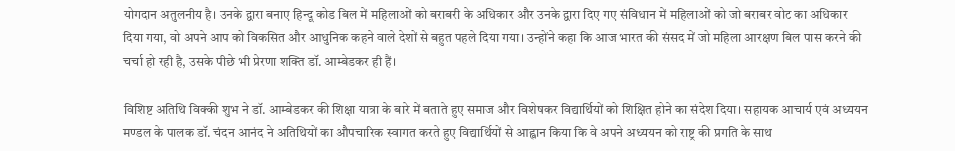योगदान अतुलनीय है। उनके द्वारा बनाए हिन्दू कोड बिल में महिलाओं को बराबरी के अधिकार और उनके द्वारा दिए गए संविधान में महिलाओं को जो बराबर वोट का अधिकार दिया गया, वो अपने आप को विकसित और आधुनिक कहने वाले देशों से बहुत पहले दिया गया। उन्होंने कहा कि आज भारत की संसद में जो महिला आरक्षण बिल पास करने की चर्चा हो रही है, उसके पीछे भी प्रेरणा शक्ति डॉ. आम्बेडकर ही हैं।

विशिष्ट अतिथि विक्की शुभ ने डॉ. आम्बेडकर की शिक्षा यात्रा के बारे में बताते हुए समाज और विशेषकर विद्यार्थियों को शिक्षित होने का संदेश दिया। सहायक आचार्य एवं अध्ययन मण्डल के पालक डॉ. चंदन आनंद ने अतिथियों का औपचारिक स्वागत करते हुए विद्यार्थियों से आह्वान किया कि वे अपने अध्ययन को राष्ट्र की प्रगति के साथ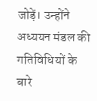जोड़ें। उन्होंने अध्ययन मंडल की गतिविधियों के बारे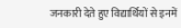जनकारी देते हुए विद्यार्थियों से इनमें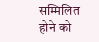सम्मिलित होने को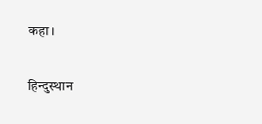कहा।

हिन्दुस्थान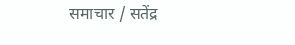समाचार / सतेंद्र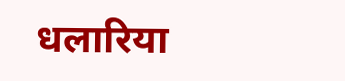धलारिया